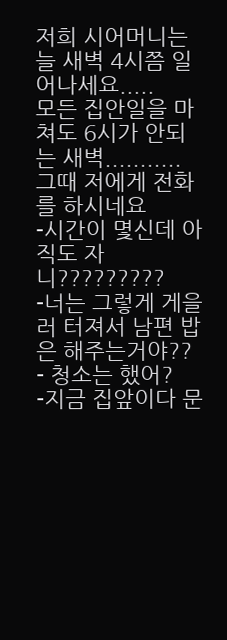저희 시어머니는 늘 새벽 4시쯤 일어나세요.....
모든 집안일을 마쳐도 6시가 안되는 새벽...........
그때 저에게 전화를 하시네요
-시간이 몇신데 아직도 자니?????????
-너는 그렇게 게을러 터져서 남편 밥은 해주는거야??
- 청소는 했어?
-지금 집앞이다 문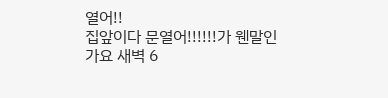열어!!
집앞이다 문열어!!!!!!가 웬말인가요 새벽 6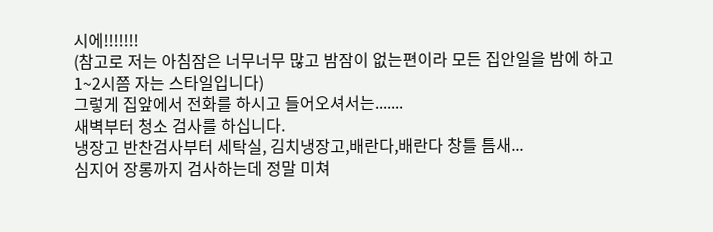시에!!!!!!!
(참고로 저는 아침잠은 너무너무 많고 밤잠이 없는편이라 모든 집안일을 밤에 하고
1~2시쯤 자는 스타일입니다)
그렇게 집앞에서 전화를 하시고 들어오셔서는.......
새벽부터 청소 검사를 하십니다.
냉장고 반찬검사부터 세탁실, 김치냉장고,배란다,배란다 창틀 틈새...
심지어 장롱까지 검사하는데 정말 미쳐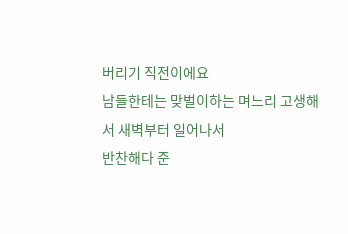버리기 직전이에요
남들한테는 맞벌이하는 며느리 고생해서 새벽부터 일어나서
반찬해다 준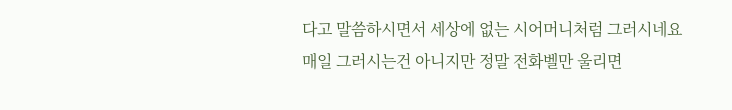다고 말씀하시면서 세상에 없는 시어머니처럼 그러시네요
매일 그러시는건 아니지만 정말 전화벨만 울리면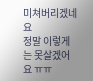미쳐버리겠네요
정말 이렇게는 못살겠어요 ㅠㅠ